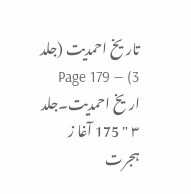تاریخ احمدیت (جلد 3) — Page 179
اریخ احمدیت۔جلد ۳ " 175 آغا ز ہجرت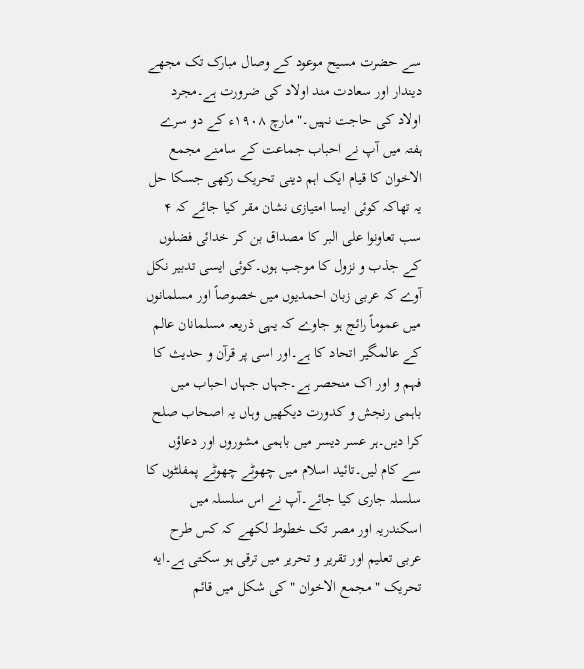سے حضرت مسیح موعود کے وصال مبارک تک مجھے دیندار اور سعادت مند اولاد کی ضرورت ہے۔مجرد اولاد کی حاجت نہیں۔" مارچ ۱۹۰۸ء کے دو سرے ہفتہ میں آپ نے احباب جماعت کے سامنے مجمع الاخوان کا قیام ایک اہم دینی تحریک رکھی جسکا حل یہ تھاکہ کوئی ایسا امتیازی نشان مقر کیا جائے کہ ۴ سب تعاونوا علی البر کا مصداق بن کر خدائی فضلوں کے جذب و نزول کا موجب ہوں۔کوئی ایسی تدبیر نکل آوے کہ عربی زبان احمدیوں میں خصوصاً اور مسلمانوں میں عموماً رائج ہو جاوے کہ یہی ذریعہ مسلمانان عالم کے عالمگیر اتحاد کا ہے۔اور اسی پر قرآن و حدیث کا فہم و اور اک منحصر ہے۔جہاں جہاں احباب میں باہمی رنجش و کدورت دیکھیں وہاں یہ اصحاب صلح کرا دیں۔ہر عسر دیسر میں باہمی مشوروں اور دعاؤں سے کام لیں۔تائید اسلام میں چھوٹے چھوٹے پمفلٹوں کا سلسلہ جاری کیا جائے۔آپ نے اس سلسلہ میں اسکندریہ اور مصر تک خطوط لکھے کہ کس طرح عربی تعلیم اور تقریر و تحریر میں ترقی ہو سکتی ہے۔ایه تحریک " مجمع الاخوان " کی شکل میں قائم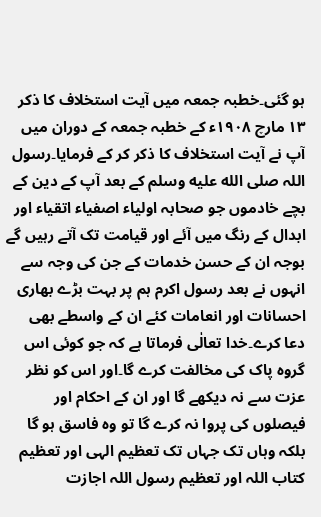ہو گئی۔خطبہ جمعہ میں آیت استخلاف کا ذکر ۱۳ مارچ ۱۹۰۸ء کے خطبہ جمعہ کے دوران میں آپ نے آیت استخلاف کا ذکر کر کے فرمایا۔رسول اللہ صلى الله عليه وسلم کے بعد آپ کے دین کے بچے خادموں جو صحابہ اولیاء اصفیاء اتقیاء اور ابدال کے رنگ میں آئے اور قیامت تک آتے رہیں گے بوجہ ان کے حسن خدمات کے جن کی وجہ سے انہوں نے بعد رسول اکرم ہم پر بہت بڑے بھاری احسانات اور انعامات کئے ان کے واسطے بھی دعا کرے۔خدا تعالٰی فرماتا ہے کہ جو کوئی اس گروہ پاک کی مخالفت کرے گا۔اور اس کو نظر عزت سے نہ دیکھے گا اور ان کے احکام اور فیصلوں کی پروا نہ کرے گا تو وہ فاسق ہو گا بلکہ وہاں تک جہاں تک تعظیم الہی اور تعظیم کتاب اللہ اور تعظیم رسول اللہ اجازت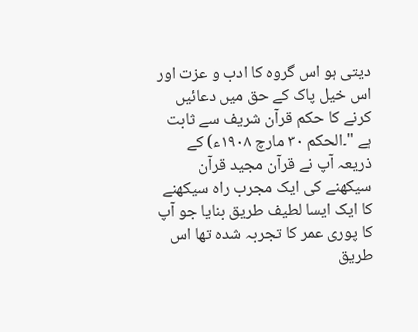دیتی ہو اس گروہ کا ادب و عزت اور اس خیل پاک کے حق میں دعائیں کرنے کا حکم قرآن شریف سے ثابت ہے "۔الحکم ۳۰ مارچ ۱۹۰۸ء) کے ذریعہ آپ نے قرآن مجید قرآن سیکھنے کی ایک مجرب راہ سیکھنے کا ایک ایسا لطیف طریق بنایا جو آپ کا پوری عمر کا تجربہ شدہ تھا اس طریق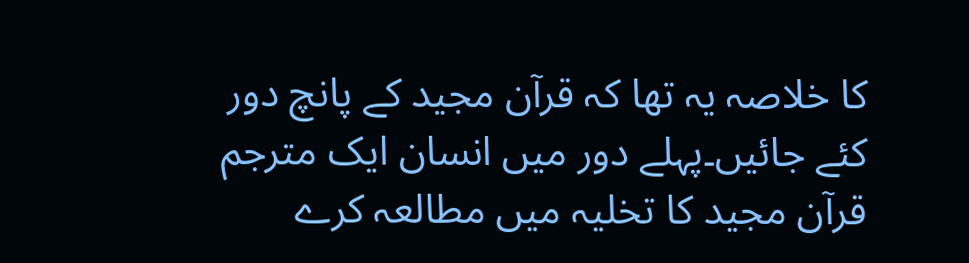کا خلاصہ یہ تھا کہ قرآن مجید کے پانچ دور کئے جائیں۔پہلے دور میں انسان ایک مترجم قرآن مجید کا تخلیہ میں مطالعہ کرے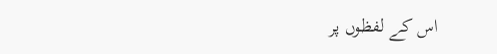اس کے لفظوں پر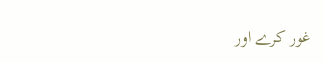غور کرے اور